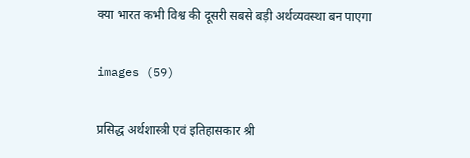क्या भारत कभी विश्व की दूसरी सबसे बड़ी अर्थव्यवस्था बन पाएगा

images (59)

प्रसिद्ध अर्थशास्त्री एवं इतिहासकार श्री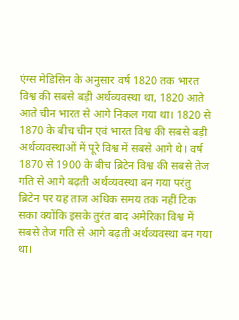एंग्स मेडिसिन के अनुसार वर्ष 1820 तक भारत विश्व की सबसे बड़ी अर्थव्यवस्था था, 1820 आते आते चीन भारत से आगे निकल गया था। 1820 से 1870 के बीच चीन एवं भारत विश्व की सबसे बड़ी अर्थव्यवस्थाओं में पूरे विश्व में सबसे आगे थे। वर्ष 1870 से 1900 के बीच ब्रिटेन विश्व की सबसे तेज गति से आगे बढ़ती अर्थव्यवस्था बन गया परंतु ब्रिटेन पर यह ताज अधिक समय तक नहीं टिक सका क्योंकि इसके तुरंत बाद अमेरिका विश्व में सबसे तेज गति से आगे बढ़ती अर्थव्यवस्था बन गया था।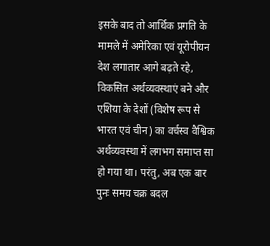इसके बाद तो आर्थिक प्रगति के मामले में अमेरिका एवं यूरोपीयन देश लगातार आगे बढ़ते रहे, विकसित अर्थव्यवस्थाएं बने और एशिया के देशों (विशेष रूप से भारत एवं चीन) का वर्चस्व वैश्विक अर्थव्यवस्था में लगभग समाप्त सा हो गया था। परंतु, अब एक बार पुनः समय चक्र बदल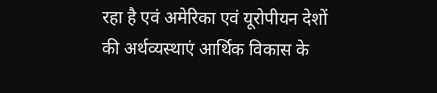रहा है एवं अमेरिका एवं यूरोपीयन देशों की अर्थव्यस्थाएं आर्थिक विकास के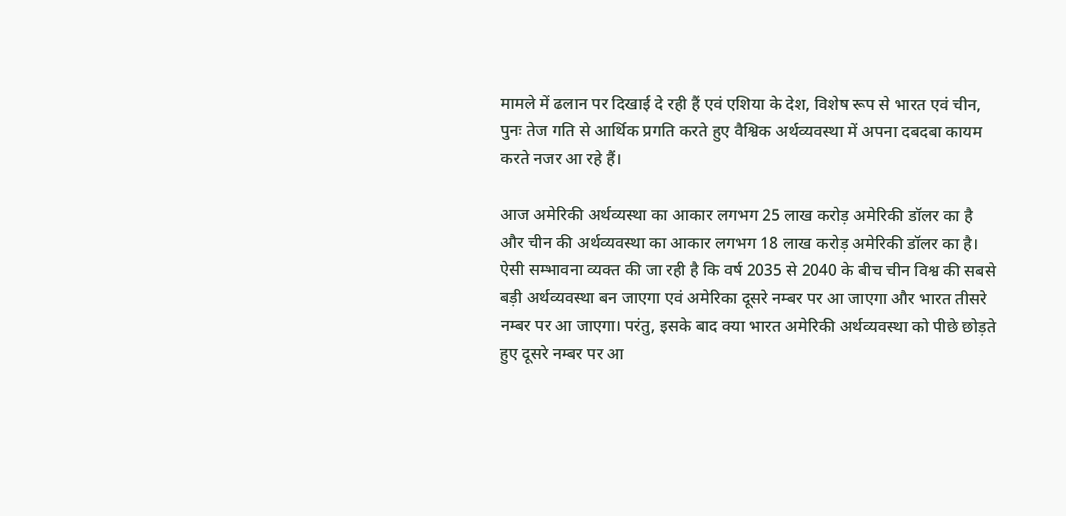मामले में ढलान पर दिखाई दे रही हैं एवं एशिया के देश, विशेष रूप से भारत एवं चीन, पुनः तेज गति से आर्थिक प्रगति करते हुए वैश्विक अर्थव्यवस्था में अपना दबदबा कायम करते नजर आ रहे हैं।

आज अमेरिकी अर्थव्यस्था का आकार लगभग 25 लाख करोड़ अमेरिकी डॉलर का है और चीन की अर्थव्यवस्था का आकार लगभग 18 लाख करोड़ अमेरिकी डॉलर का है। ऐसी सम्भावना व्यक्त की जा रही है कि वर्ष 2035 से 2040 के बीच चीन विश्व की सबसे बड़ी अर्थव्यवस्था बन जाएगा एवं अमेरिका दूसरे नम्बर पर आ जाएगा और भारत तीसरे नम्बर पर आ जाएगा। परंतु, इसके बाद क्या भारत अमेरिकी अर्थव्यवस्था को पीछे छोड़ते हुए दूसरे नम्बर पर आ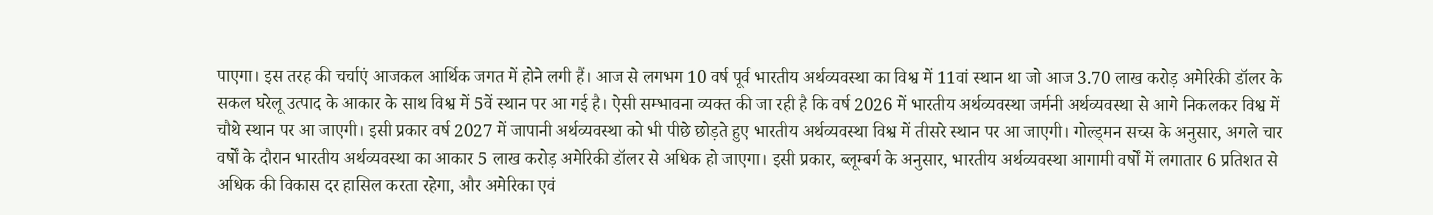पाएगा। इस तरह की चर्चाएं आजकल आर्थिक जगत में होने लगी हैं। आज से लगभग 10 वर्ष पूर्व भारतीय अर्थव्यवस्था का विश्व में 11वां स्थान था जो आज 3.70 लाख करोड़ अमेरिकी डॉलर के सकल घरेलू उत्पाद के आकार के साथ विश्व में 5वें स्थान पर आ गई है। ऐसी सम्भावना व्यक्त की जा रही है कि वर्ष 2026 में भारतीय अर्थव्यवस्था जर्मनी अर्थव्यवस्था से आगे निकलकर विश्व में चौथे स्थान पर आ जाएगी। इसी प्रकार वर्ष 2027 में जापानी अर्थव्यवस्था को भी पीछे छोड़ते हुए भारतीय अर्थव्यवस्था विश्व में तीसरे स्थान पर आ जाएगी। गोल्ड्मन सच्स के अनुसार, अगले चार वर्षों के दौरान भारतीय अर्थव्यवस्था का आकार 5 लाख करोड़ अमेरिकी डॉलर से अधिक हो जाएगा। इसी प्रकार, ब्लूम्बर्ग के अनुसार, भारतीय अर्थव्यवस्था आगामी वर्षों में लगातार 6 प्रतिशत से अधिक की विकास दर हासिल करता रहेगा, और अमेरिका एवं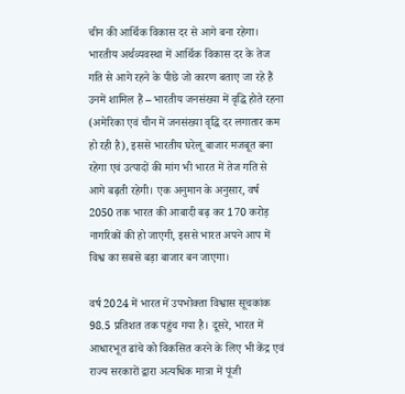चीन की आर्थिक विकास दर से आगे बना रहेगा। भारतीय अर्थव्यवस्था में आर्थिक विकास दर के तेज गति से आगे रहने के पीछे जो कारण बताए जा रहे हैं उनमें शामिल हैं – भारतीय जनसंख्या में वृद्धि होते रहना (अमेरिका एवं चीन में जनसंख्या वृद्धि दर लगातार कम हो रही है), इससे भारतीय घरेलू बाजार मजबूत बना रहेगा एवं उत्पादों की मांग भी भारत में तेज गति से आगे बढ़ती रहेगी। एक अनुमान के अनुसार, वर्ष 2050 तक भारत की आबादी बढ़ कर 170 करोड़ नागरिकों की हो जाएगी, इससे भारत अपने आप में विश्व का सबसे बड़ा बाजार बन जाएगा।

वर्ष 2024 में भारत में उपभोक्ता विश्वास सूचकांक 98.5 प्रतिशत तक पहुंच गया है। दूसरे, भारत में आधारभूत ढांचे को विकसित करने के लिए भी केंद्र एवं राज्य सरकारों द्वारा अत्यधिक मात्रा में पूंजी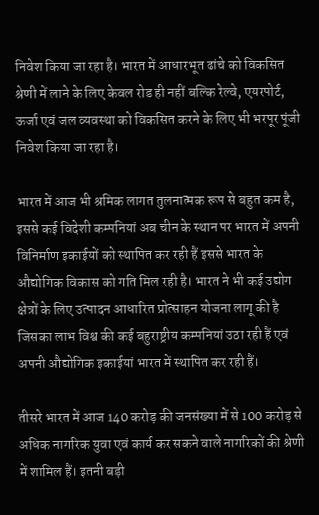निवेश किया जा रहा है। भारत में आधारभूत ढांचे को विकसित श्रेणी में लाने के लिए केवल रोड ही नहीं बल्कि रेल्वे, एयरपोर्ट, ऊर्जा एवं जल व्यवस्था को विकसित करने के लिए भी भरपूर पूंजी निवेश किया जा रहा है।

भारत में आज भी श्रमिक लागत तुलनात्मक रूप से बहुत कम है, इससे कई विदेशी कम्पनियां अब चीन के स्थान पर भारत में अपनी विनिर्माण इकाईयों को स्थापित कर रही हैं इससे भारत के औद्योगिक विकास को गति मिल रही है। भारत ने भी कई उद्योग क्षेत्रों के लिए उत्पादन आधारित प्रोत्साहन योजना लागू की है जिसका लाभ विश्व की कई बहुराष्ट्रीय कम्पनियां उठा रही हैं एवं अपनी औद्योगिक इकाईयां भारत में स्थापित कर रही हैं।

तीसरे भारत में आज 140 करोड़ की जनसंख्या में से 100 करोड़ से अधिक नागरिक युवा एवं कार्य कर सकने वाले नागरिकों की श्रेणी में शामिल हैं। इतनी बड़ी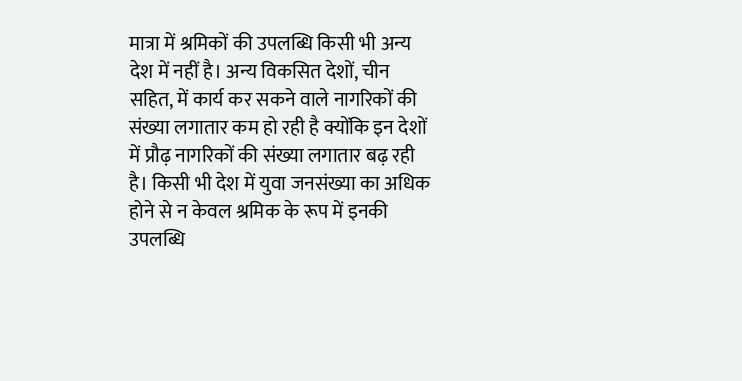मात्रा में श्रमिकों की उपलब्धि किसी भी अन्य देश में नहीं है। अन्य विकसित देशों, चीन सहित, में कार्य कर सकने वाले नागरिकों की संख्या लगातार कम हो रही है क्योंकि इन देशों में प्रौढ़ नागरिकों की संख्या लगातार बढ़ रही है। किसी भी देश में युवा जनसंख्या का अधिक होने से न केवल श्रमिक के रूप में इनकी उपलब्धि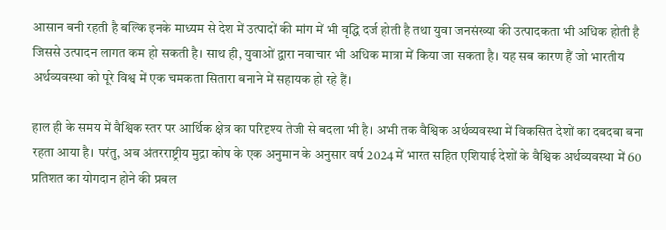आसान बनी रहती है बल्कि इनके माध्यम से देश में उत्पादों की मांग में भी वृद्धि दर्ज होती है तथा युवा जनसंख्या की उत्पादकता भी अधिक होती है जिससे उत्पादन लागत कम हो सकती है। साथ ही, युवाओं द्वारा नवाचार भी अधिक मात्रा में किया जा सकता है। यह सब कारण हैं जो भारतीय अर्थव्यवस्था को पूरे विश्व में एक चमकता सितारा बनाने में सहायक हो रहे हैं।

हाल ही के समय में वैश्विक स्तर पर आर्थिक क्षेत्र का परिदृश्य तेजी से बदला भी है। अभी तक वैश्विक अर्थव्यवस्था में विकसित देशों का दबदबा बना रहता आया है। परंतु, अब अंतरराष्ट्रीय मुद्रा कोष के एक अनुमान के अनुसार वर्ष 2024 में भारत सहित एशियाई देशों के वैश्विक अर्थव्यवस्था में 60 प्रतिशत का योगदान होने की प्रबल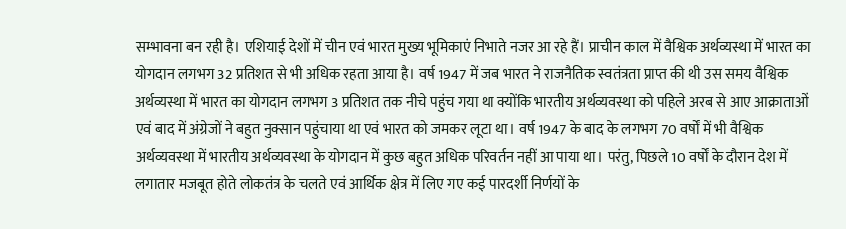सम्भावना बन रही है। एशियाई देशों में चीन एवं भारत मुख्य भूमिकाएं निभाते नजर आ रहे हैं। प्राचीन काल में वैश्विक अर्थव्यस्था में भारत का योगदान लगभग 32 प्रतिशत से भी अधिक रहता आया है। वर्ष 1947 में जब भारत ने राजनैतिक स्वतंत्रता प्राप्त की थी उस समय वैश्विक अर्थव्यस्था में भारत का योगदान लगभग 3 प्रतिशत तक नीचे पहुंच गया था क्योंकि भारतीय अर्थव्यवस्था को पहिले अरब से आए आक्राताओं एवं बाद में अंग्रेजों ने बहुत नुक्सान पहुंचाया था एवं भारत को जमकर लूटा था। वर्ष 1947 के बाद के लगभग 70 वर्षों में भी वैश्विक अर्थव्यवस्था में भारतीय अर्थव्यवस्था के योगदान में कुछ बहुत अधिक परिवर्तन नहीं आ पाया था। परंतु, पिछले 10 वर्षों के दौरान देश में लगातार मजबूत होते लोकतंत्र के चलते एवं आर्थिक क्षेत्र में लिए गए कई पारदर्शी निर्णयों के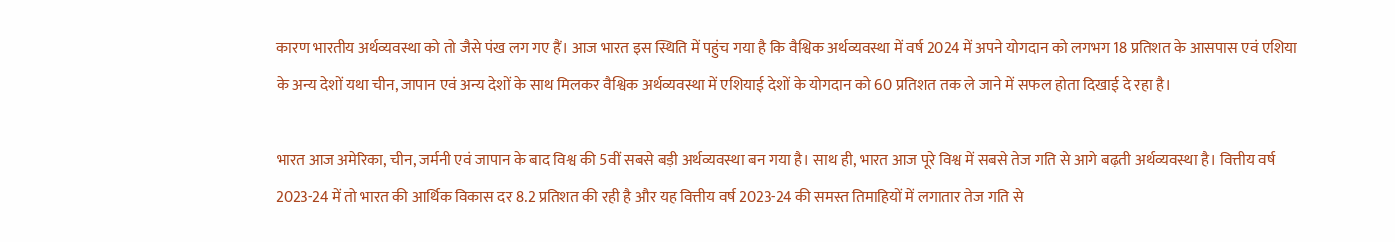कारण भारतीय अर्थव्यवस्था को तो जैसे पंख लग गए हैं। आज भारत इस स्थिति में पहुंच गया है कि वैश्विक अर्थव्यवस्था में वर्ष 2024 में अपने योगदान को लगभग 18 प्रतिशत के आसपास एवं एशिया के अन्य देशों यथा चीन, जापान एवं अन्य देशों के साथ मिलकर वैश्विक अर्थव्यवस्था में एशियाई देशों के योगदान को 60 प्रतिशत तक ले जाने में सफल होता दिखाई दे रहा है।

भारत आज अमेरिका, चीन, जर्मनी एवं जापान के बाद विश्व की 5वीं सबसे बड़ी अर्थव्यवस्था बन गया है। साथ ही, भारत आज पूरे विश्व में सबसे तेज गति से आगे बढ़ती अर्थव्यवस्था है। वित्तीय वर्ष 2023-24 में तो भारत की आर्थिक विकास दर 8.2 प्रतिशत की रही है और यह वित्तीय वर्ष 2023-24 की समस्त तिमाहियों में लगातार तेज गति से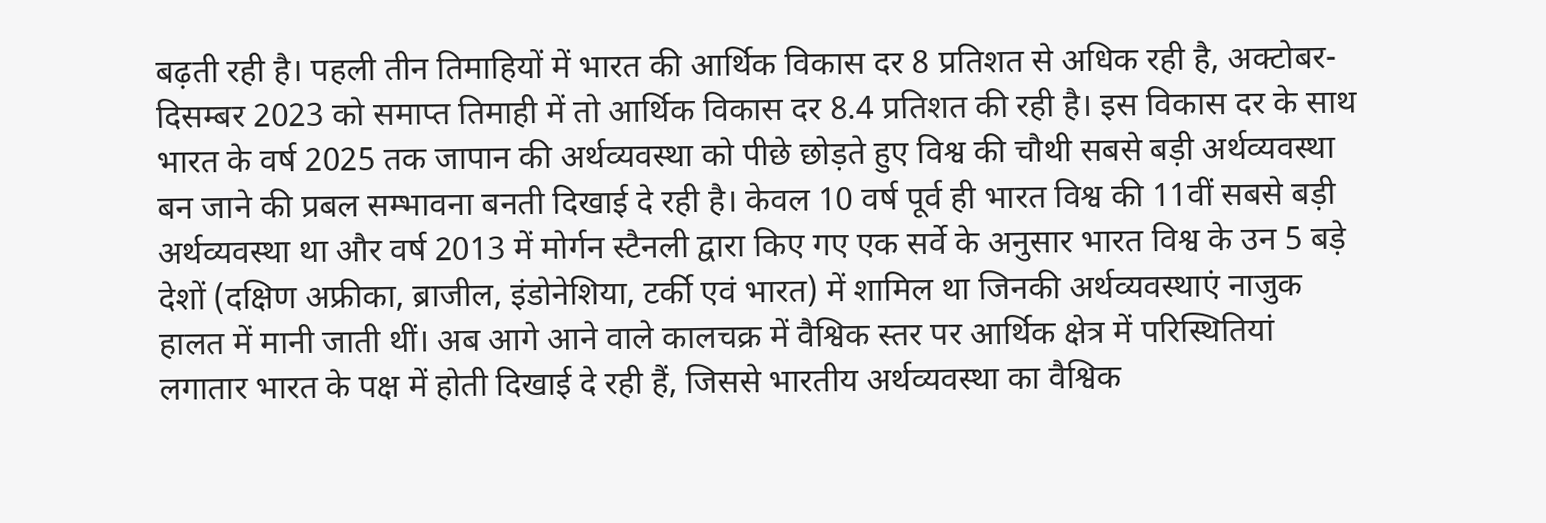बढ़ती रही है। पहली तीन तिमाहियों में भारत की आर्थिक विकास दर 8 प्रतिशत से अधिक रही है, अक्टोबर-दिसम्बर 2023 को समाप्त तिमाही में तो आर्थिक विकास दर 8.4 प्रतिशत की रही है। इस विकास दर के साथ भारत के वर्ष 2025 तक जापान की अर्थव्यवस्था को पीछे छोड़ते हुए विश्व की चौथी सबसे बड़ी अर्थव्यवस्था बन जाने की प्रबल सम्भावना बनती दिखाई दे रही है। केवल 10 वर्ष पूर्व ही भारत विश्व की 11वीं सबसे बड़ी अर्थव्यवस्था था और वर्ष 2013 में मोर्गन स्टैनली द्वारा किए गए एक सर्वे के अनुसार भारत विश्व के उन 5 बड़े देशों (दक्षिण अफ्रीका, ब्राजील, इंडोनेशिया, टर्की एवं भारत) में शामिल था जिनकी अर्थव्यवस्थाएं नाजुक हालत में मानी जाती थीं। अब आगे आने वाले कालचक्र में वैश्विक स्तर पर आर्थिक क्षेत्र में परिस्थितियां लगातार भारत के पक्ष में होती दिखाई दे रही हैं, जिससे भारतीय अर्थव्यवस्था का वैश्विक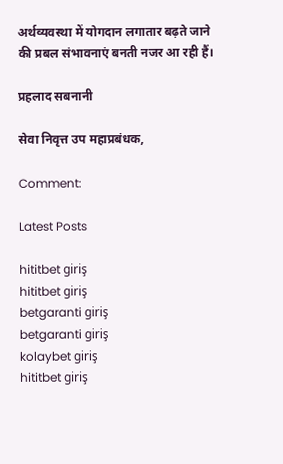अर्थव्यवस्था में योगदान लगातार बढ़ते जाने की प्रबल संभावनाएं बनती नजर आ रही हैं।

प्रहलाद सबनानी

सेवा निवृत्त उप महाप्रबंधक,

Comment:

Latest Posts

hititbet giriş
hititbet giriş
betgaranti giriş
betgaranti giriş
kolaybet giriş
hititbet giriş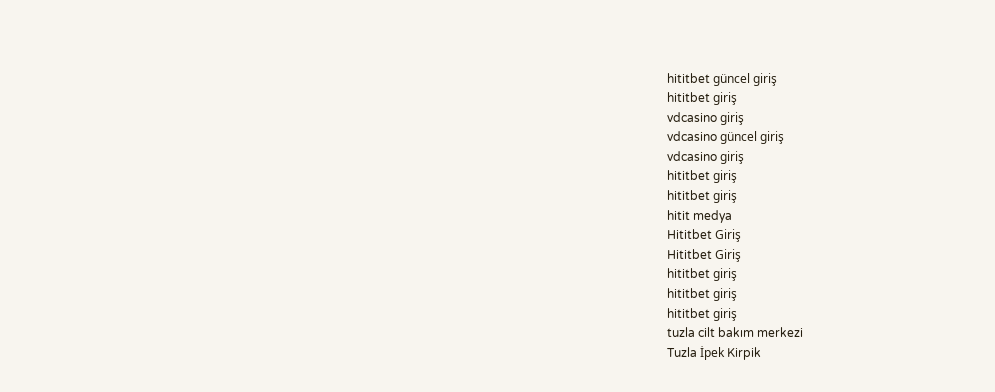hititbet güncel giriş
hititbet giriş
vdcasino giriş
vdcasino güncel giriş
vdcasino giriş
hititbet giriş
hititbet giriş
hitit medya
Hititbet Giriş
Hititbet Giriş
hititbet giriş
hititbet giriş
hititbet giriş
tuzla cilt bakım merkezi
Tuzla İpek Kirpik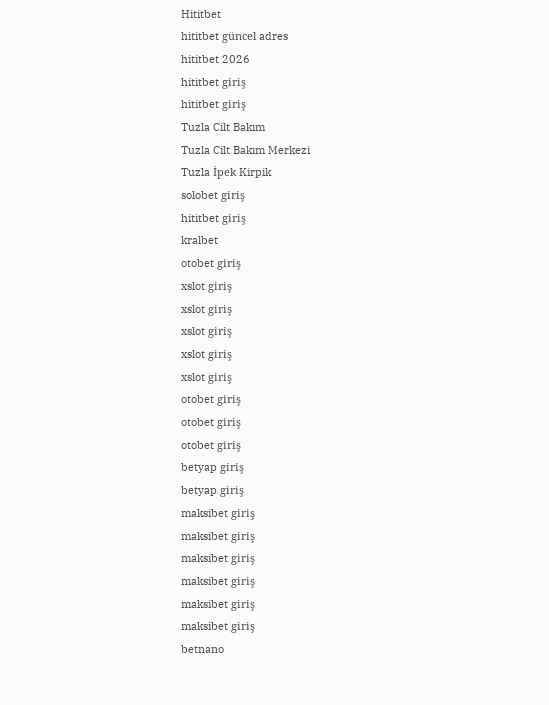Hititbet
hititbet güncel adres
hititbet 2026
hititbet giriş
hititbet giriş
Tuzla Cilt Bakım
Tuzla Cilt Bakım Merkezi
Tuzla İpek Kirpik
solobet giriş
hititbet giriş
kralbet
otobet giriş
xslot giriş
xslot giriş
xslot giriş
xslot giriş
xslot giriş
otobet giriş
otobet giriş
otobet giriş
betyap giriş
betyap giriş
maksibet giriş
maksibet giriş
maksibet giriş
maksibet giriş
maksibet giriş
maksibet giriş
betnano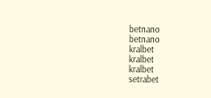betnano
betnano
kralbet
kralbet
kralbet
setrabet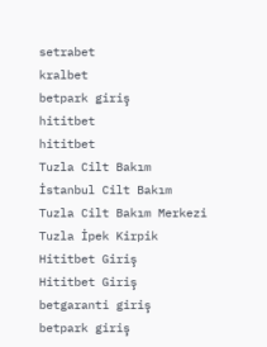setrabet
kralbet
betpark giriş
hititbet
hititbet
Tuzla Cilt Bakım
İstanbul Cilt Bakım
Tuzla Cilt Bakım Merkezi
Tuzla İpek Kirpik
Hititbet Giriş
Hititbet Giriş
betgaranti giriş
betpark giriş